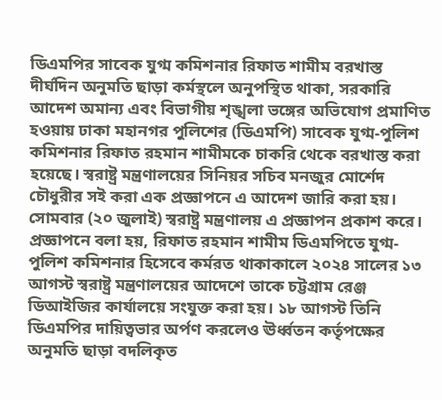ডিএমপির সাবেক যুগ্ম কমিশনার রিফাত শামীম বরখাস্ত
দীর্ঘদিন অনুমতি ছাড়া কর্মস্থলে অনুপস্থিত থাকা, সরকারি আদেশ অমান্য এবং বিভাগীয় শৃঙ্খলা ভঙ্গের অভিযোগ প্রমাণিত হওয়ায় ঢাকা মহানগর পুলিশের (ডিএমপি) সাবেক যুগ্ম-পুলিশ কমিশনার রিফাত রহমান শামীমকে চাকরি থেকে বরখাস্ত করা হয়েছে। স্বরাষ্ট্র মন্ত্রণালয়ের সিনিয়র সচিব মনজুর মোর্শেদ চৌধুরীর সই করা এক প্রজ্ঞাপনে এ আদেশ জারি করা হয়। সোমবার (২০ জুলাই) স্বরাষ্ট্র মন্ত্রণালয় এ প্রজ্ঞাপন প্রকাশ করে। প্রজ্ঞাপনে বলা হয়, রিফাত রহমান শামীম ডিএমপিতে যুগ্ম-পুলিশ কমিশনার হিসেবে কর্মরত থাকাকালে ২০২৪ সালের ১৩ আগস্ট স্বরাষ্ট্র মন্ত্রণালয়ের আদেশে তাকে চট্টগ্রাম রেঞ্জ ডিআইজির কার্যালয়ে সংযুক্ত করা হয়। ১৮ আগস্ট তিনি ডিএমপির দায়িত্বভার অর্পণ করলেও ঊর্ধ্বতন কর্তৃপক্ষের অনুমতি ছাড়া বদলিকৃত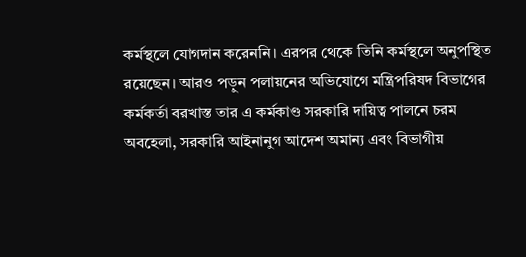কর্মস্থলে যোগদান করেননি। এরপর থেকে তিনি কর্মস্থলে অনুপস্থিত রয়েছেন। আরও পড়ুন পলায়নের অভিযোগে মন্ত্রিপরিষদ বিভাগের কর্মকর্তা বরখাস্ত তার এ কর্মকাণ্ড সরকারি দায়িত্ব পালনে চরম অবহেলা, সরকারি আইনানুগ আদেশ অমান্য এবং বিভাগীয়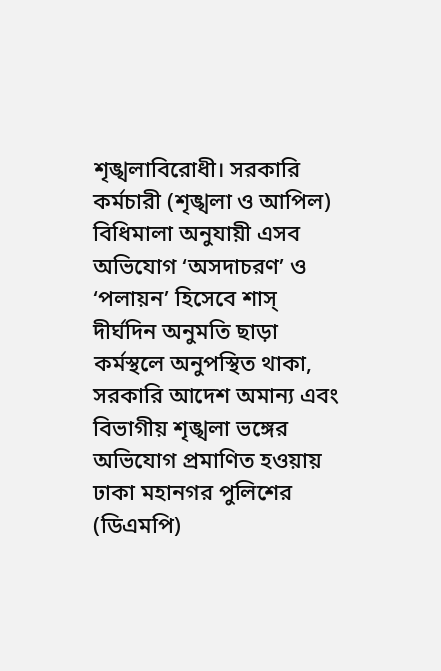শৃঙ্খলাবিরোধী। সরকারি কর্মচারী (শৃঙ্খলা ও আপিল) বিধিমালা অনুযায়ী এসব অভিযোগ ‘অসদাচরণ’ ও ‘পলায়ন’ হিসেবে শাস্
দীর্ঘদিন অনুমতি ছাড়া কর্মস্থলে অনুপস্থিত থাকা, সরকারি আদেশ অমান্য এবং বিভাগীয় শৃঙ্খলা ভঙ্গের অভিযোগ প্রমাণিত হওয়ায় ঢাকা মহানগর পুলিশের (ডিএমপি)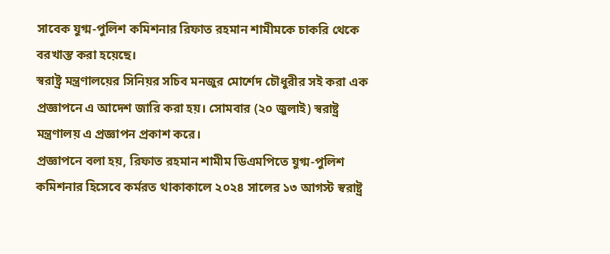সাবেক যুগ্ম-পুলিশ কমিশনার রিফাত রহমান শামীমকে চাকরি থেকে বরখাস্ত করা হয়েছে।
স্বরাষ্ট্র মন্ত্রণালয়ের সিনিয়র সচিব মনজুর মোর্শেদ চৌধুরীর সই করা এক প্রজ্ঞাপনে এ আদেশ জারি করা হয়। সোমবার (২০ জুলাই) স্বরাষ্ট্র মন্ত্রণালয় এ প্রজ্ঞাপন প্রকাশ করে।
প্রজ্ঞাপনে বলা হয়, রিফাত রহমান শামীম ডিএমপিতে যুগ্ম-পুলিশ কমিশনার হিসেবে কর্মরত থাকাকালে ২০২৪ সালের ১৩ আগস্ট স্বরাষ্ট্র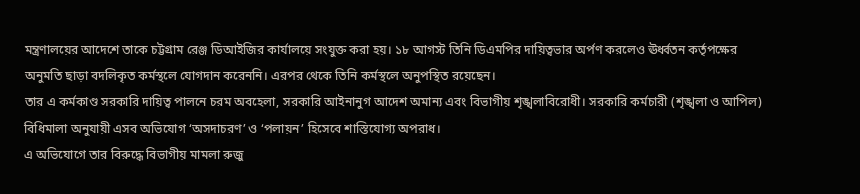মন্ত্রণালয়ের আদেশে তাকে চট্টগ্রাম রেঞ্জ ডিআইজির কার্যালয়ে সংযুক্ত করা হয়। ১৮ আগস্ট তিনি ডিএমপির দায়িত্বভার অর্পণ করলেও ঊর্ধ্বতন কর্তৃপক্ষের অনুমতি ছাড়া বদলিকৃত কর্মস্থলে যোগদান করেননি। এরপর থেকে তিনি কর্মস্থলে অনুপস্থিত রয়েছেন।
তার এ কর্মকাণ্ড সরকারি দায়িত্ব পালনে চরম অবহেলা, সরকারি আইনানুগ আদেশ অমান্য এবং বিভাগীয় শৃঙ্খলাবিরোধী। সরকারি কর্মচারী (শৃঙ্খলা ও আপিল) বিধিমালা অনুযায়ী এসব অভিযোগ ‘অসদাচরণ’ ও ‘পলায়ন’ হিসেবে শাস্তিযোগ্য অপরাধ।
এ অভিযোগে তার বিরুদ্ধে বিভাগীয় মামলা রুজু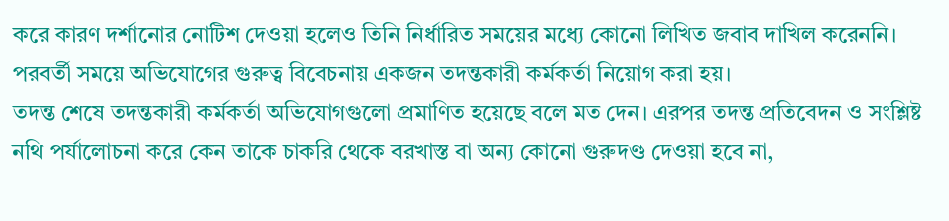করে কারণ দর্শানোর নোটিশ দেওয়া হলেও তিনি নির্ধারিত সময়ের মধ্যে কোনো লিখিত জবাব দাখিল করেননি। পরবর্তী সময়ে অভিযোগের গুরুত্ব বিবেচনায় একজন তদন্তকারী কর্মকর্তা নিয়োগ করা হয়।
তদন্ত শেষে তদন্তকারী কর্মকর্তা অভিযোগগুলো প্রমাণিত হয়েছে বলে মত দেন। এরপর তদন্ত প্রতিবেদন ও সংশ্লিষ্ট নথি পর্যালোচনা করে কেন তাকে চাকরি থেকে বরখাস্ত বা অন্য কোনো গুরুদণ্ড দেওয়া হবে না,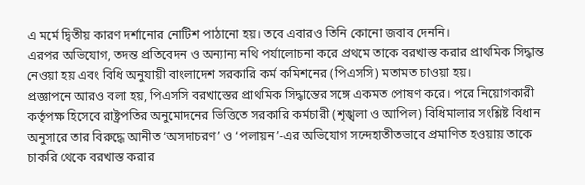এ মর্মে দ্বিতীয় কারণ দর্শানোর নোটিশ পাঠানো হয়। তবে এবারও তিনি কোনো জবাব দেননি।
এরপর অভিযোগ, তদন্ত প্রতিবেদন ও অন্যান্য নথি পর্যালোচনা করে প্রথমে তাকে বরখাস্ত করার প্রাথমিক সিদ্ধান্ত নেওয়া হয় এবং বিধি অনুযায়ী বাংলাদেশ সরকারি কর্ম কমিশনের (পিএসসি) মতামত চাওয়া হয়।
প্রজ্ঞাপনে আরও বলা হয়, পিএসসি বরখাস্তের প্রাথমিক সিদ্ধান্তের সঙ্গে একমত পোষণ করে। পরে নিয়োগকারী কর্তৃপক্ষ হিসেবে রাষ্ট্রপতির অনুমোদনের ভিত্তিতে সরকারি কর্মচারী (শৃঙ্খলা ও আপিল) বিধিমালার সংশ্লিষ্ট বিধান অনুসারে তার বিরুদ্ধে আনীত ‘অসদাচরণ’ ও ‘পলায়ন’-এর অভিযোগ সন্দেহাতীতভাবে প্রমাণিত হওয়ায় তাকে চাকরি থেকে বরখাস্ত করার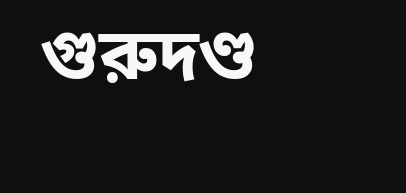গুরুদণ্ড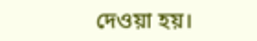দেওয়া হয়।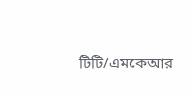টিটি/এমকেআর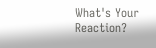What's Your Reaction?